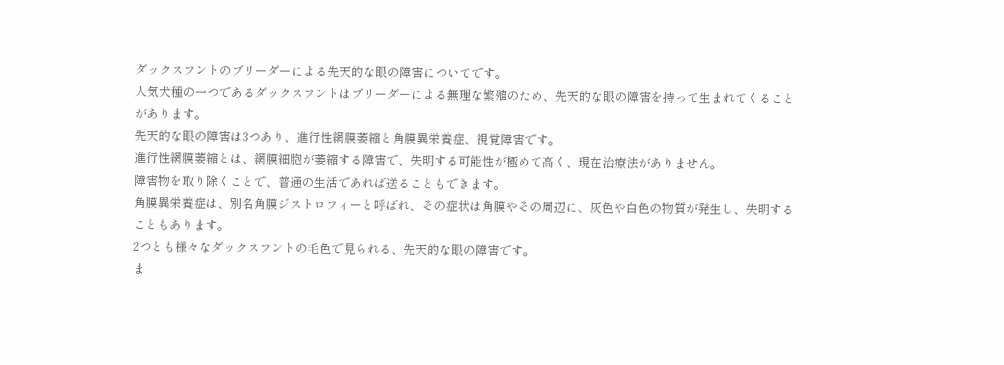ダックスフントのブリーダーによる先天的な眼の障害についてです。
人気犬種の一つであるダックスフントはブリーダーによる無理な繁殖のため、先天的な眼の障害を持って生まれてくることがあります。
先天的な眼の障害は3つあり、進行性網膜萎縮と角膜異栄養症、視覚障害です。
進行性網膜萎縮とは、網膜細胞が萎縮する障害で、失明する可能性が極めて高く、現在治療法がありません。
障害物を取り除くことで、普通の生活であれば送ることもできます。
角膜異栄養症は、別名角膜ジストロフィーと呼ばれ、その症状は角膜やその周辺に、灰色や白色の物質が発生し、失明することもあります。
2つとも様々なダックスフントの毛色で見られる、先天的な眼の障害です。
ま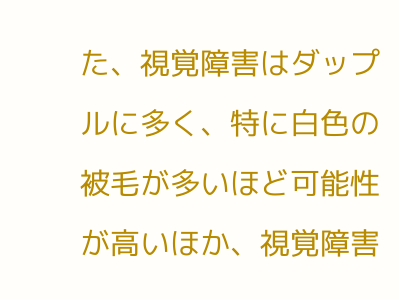た、視覚障害はダップルに多く、特に白色の被毛が多いほど可能性が高いほか、視覚障害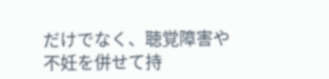だけでなく、聴覚障害や不妊を併せて持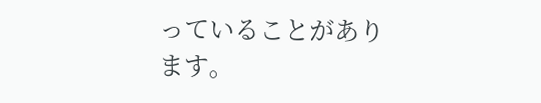っていることがあります。